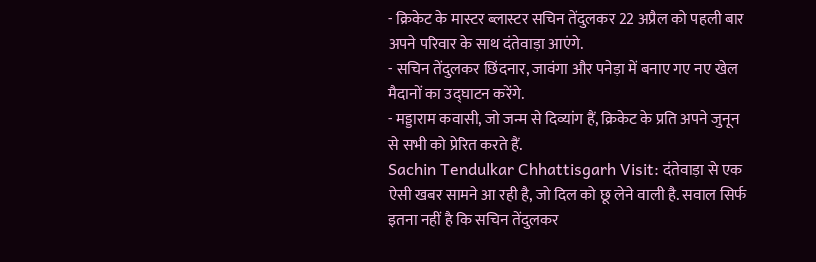- क्रिकेट के मास्टर ब्लास्टर सचिन तेंदुलकर 22 अप्रैल को पहली बार अपने परिवार के साथ दंतेवाड़ा आएंगे.
- सचिन तेंदुलकर छिंदनार, जावंगा और पनेड़ा में बनाए गए नए खेल मैदानों का उद्घाटन करेंगे.
- मड्डाराम कवासी, जो जन्म से दिव्यांग हैं, क्रिकेट के प्रति अपने जुनून से सभी को प्रेरित करते हैं.
Sachin Tendulkar Chhattisgarh Visit: दंतेवाड़ा से एक ऐसी खबर सामने आ रही है, जो दिल को छू लेने वाली है. सवाल सिर्फ इतना नहीं है कि सचिन तेंदुलकर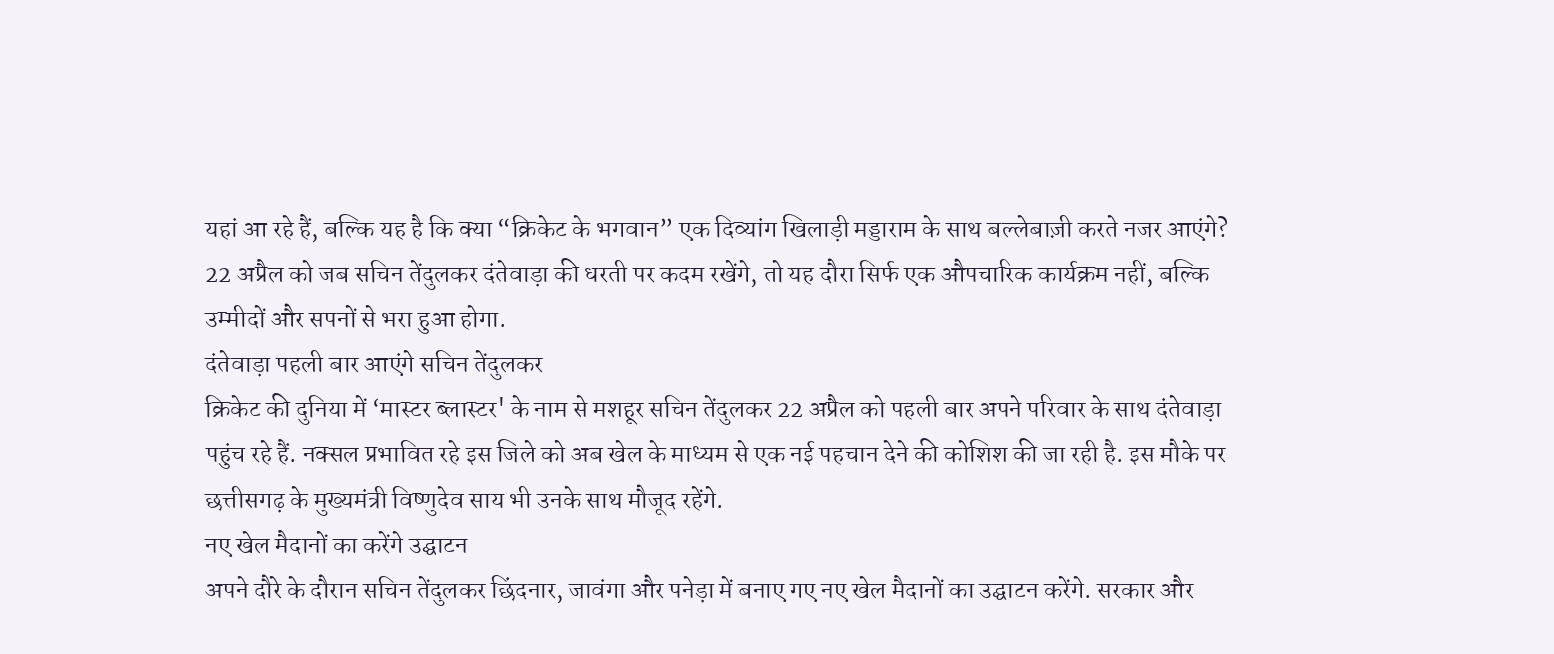यहां आ रहे हैं, बल्कि यह है कि क्या “क्रिकेट के भगवान” एक दिव्यांग खिलाड़ी मड्डाराम के साथ बल्लेबाज़ी करते नजर आएंगे? 22 अप्रैल को जब सचिन तेंदुलकर दंतेवाड़ा की धरती पर कदम रखेंगे, तो यह दौरा सिर्फ एक औपचारिक कार्यक्रम नहीं, बल्कि उम्मीदों और सपनों से भरा हुआ होगा.
दंतेवाड़ा पहली बार आएंगे सचिन तेंदुलकर
क्रिकेट की दुनिया में ‘मास्टर ब्लास्टर' के नाम से मशहूर सचिन तेंदुलकर 22 अप्रैल को पहली बार अपने परिवार के साथ दंतेवाड़ा पहुंच रहे हैं. नक्सल प्रभावित रहे इस जिले को अब खेल के माध्यम से एक नई पहचान देने की कोशिश की जा रही है. इस मौके पर छत्तीसगढ़ के मुख्यमंत्री विष्णुदेव साय भी उनके साथ मौजूद रहेंगे.
नए खेल मैदानों का करेंगे उद्घाटन
अपने दौरे के दौरान सचिन तेंदुलकर छिंदनार, जावंगा और पनेड़ा में बनाए गए नए खेल मैदानों का उद्घाटन करेंगे. सरकार और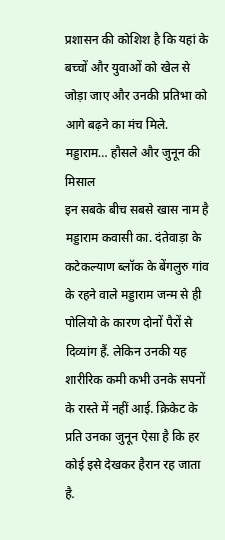प्रशासन की कोशिश है कि यहां के बच्चों और युवाओं को खेल से जोड़ा जाए और उनकी प्रतिभा को आगे बढ़ने का मंच मिले.
मड्डाराम… हौसले और जुनून की मिसाल
इन सबके बीच सबसे खास नाम है मड्डाराम कवासी का. दंतेवाड़ा के कटेकल्याण ब्लॉक के बेंगलुरु गांव के रहने वाले मड्डाराम जन्म से ही पोलियो के कारण दोनों पैरों से दिव्यांग हैं. लेकिन उनकी यह शारीरिक कमी कभी उनके सपनों के रास्ते में नहीं आई. क्रिकेट के प्रति उनका जुनून ऐसा है कि हर कोई इसे देखकर हैरान रह जाता है.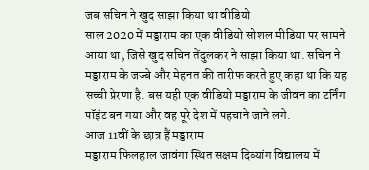जब सचिन ने खुद साझा किया था वीडियो
साल 2020 में मड्डाराम का एक वीडियो सोशल मीडिया पर सामने आया था, जिसे खुद सचिन तेंदुलकर ने साझा किया था. सचिन ने मड्डाराम के जज्बे और मेहनत की तारीफ करते हुए कहा था कि यह सच्ची प्रेरणा है. बस यही एक वीडियो मड्डाराम के जीवन का टर्निंग पॉइंट बन गया और वह पूरे देश में पहचाने जाने लगे.
आज 11वीं के छात्र हैं मड्डाराम
मड्डाराम फिलहाल जावंगा स्थित सक्षम दिव्यांग विद्यालय में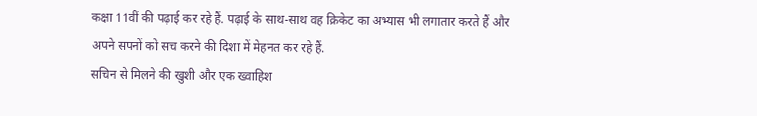कक्षा 11वीं की पढ़ाई कर रहे हैं. पढ़ाई के साथ-साथ वह क्रिकेट का अभ्यास भी लगातार करते हैं और अपने सपनों को सच करने की दिशा में मेहनत कर रहे हैं.
सचिन से मिलने की खुशी और एक ख्वाहिश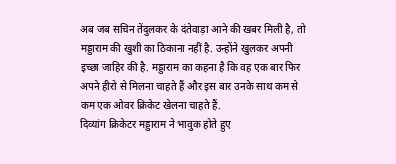अब जब सचिन तेंदुलकर के दंतेवाड़ा आने की खबर मिली है, तो मड्डाराम की खुशी का ठिकाना नहीं है. उन्होंने खुलकर अपनी इच्छा जाहिर की है. मड्डाराम का कहना है कि वह एक बार फिर अपने हीरो से मिलना चाहते हैं और इस बार उनके साथ कम से कम एक ओवर क्रिकेट खेलना चाहते हैं.
दिव्यांग क्रिकेटर मड्डाराम ने भावुक होते हुए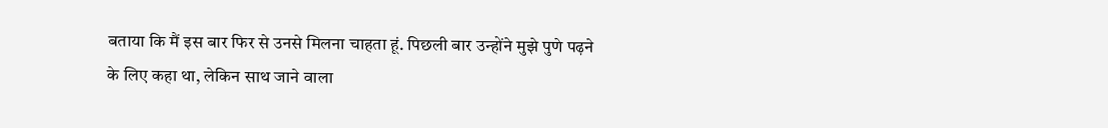बताया कि मैं इस बार फिर से उनसे मिलना चाहता हूं. पिछली बार उन्होंने मुझे पुणे पढ़ने के लिए कहा था, लेकिन साथ जाने वाला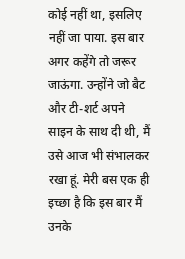कोई नहीं था, इसलिए नहीं जा पाया. इस बार अगर कहेंगे तो जरूर जाऊंगा. उन्होंने जो बैट और टी-शर्ट अपने साइन के साथ दी थी, मैं उसे आज भी संभालकर रखा हूं. मेरी बस एक ही इच्छा है कि इस बार मैं उनके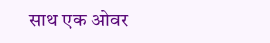साथ एक ओवर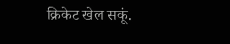क्रिकेट खेल सकूं.